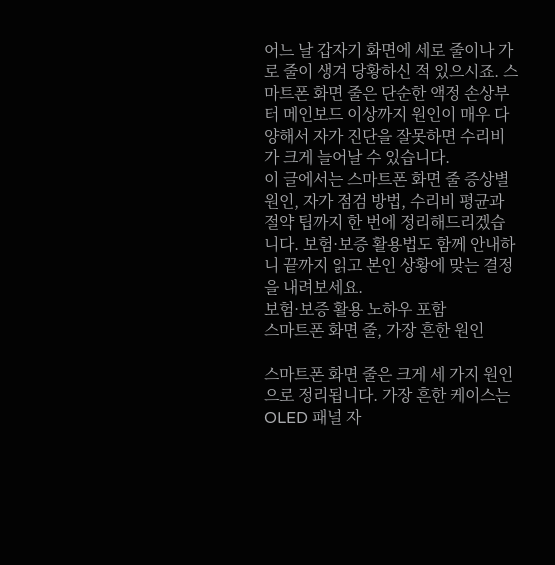어느 날 갑자기 화면에 세로 줄이나 가로 줄이 생겨 당황하신 적 있으시죠. 스마트폰 화면 줄은 단순한 액정 손상부터 메인보드 이상까지 원인이 매우 다양해서 자가 진단을 잘못하면 수리비가 크게 늘어날 수 있습니다.
이 글에서는 스마트폰 화면 줄 증상별 원인, 자가 점검 방법, 수리비 평균과 절약 팁까지 한 번에 정리해드리겠습니다. 보험·보증 활용법도 함께 안내하니 끝까지 읽고 본인 상황에 맞는 결정을 내려보세요.
보험·보증 활용 노하우 포함
스마트폰 화면 줄, 가장 흔한 원인

스마트폰 화면 줄은 크게 세 가지 원인으로 정리됩니다. 가장 흔한 케이스는 OLED 패널 자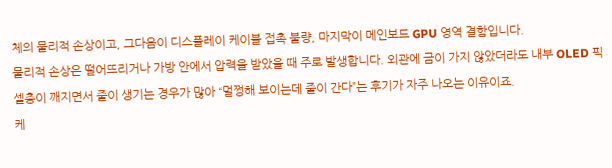체의 물리적 손상이고, 그다음이 디스플레이 케이블 접촉 불량, 마지막이 메인보드 GPU 영역 결함입니다.
물리적 손상은 떨어뜨리거나 가방 안에서 압력을 받았을 때 주로 발생합니다. 외관에 금이 가지 않았더라도 내부 OLED 픽셀층이 깨지면서 줄이 생기는 경우가 많아 “멀쩡해 보이는데 줄이 간다”는 후기가 자주 나오는 이유이죠.
케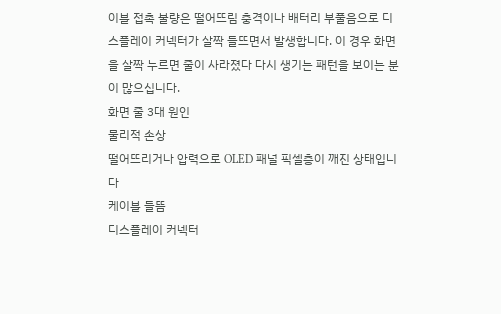이블 접촉 불량은 떨어뜨림 충격이나 배터리 부풀음으로 디스플레이 커넥터가 살짝 들뜨면서 발생합니다. 이 경우 화면을 살짝 누르면 줄이 사라졌다 다시 생기는 패턴을 보이는 분이 많으십니다.
화면 줄 3대 원인
물리적 손상
떨어뜨리거나 압력으로 OLED 패널 픽셀층이 깨진 상태입니다
케이블 들뜸
디스플레이 커넥터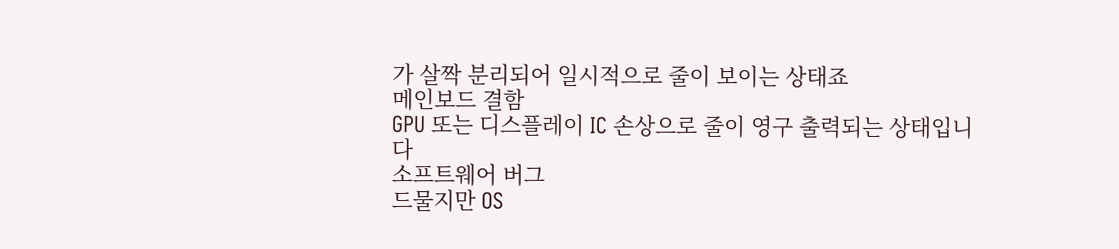가 살짝 분리되어 일시적으로 줄이 보이는 상태죠
메인보드 결함
GPU 또는 디스플레이 IC 손상으로 줄이 영구 출력되는 상태입니다
소프트웨어 버그
드물지만 OS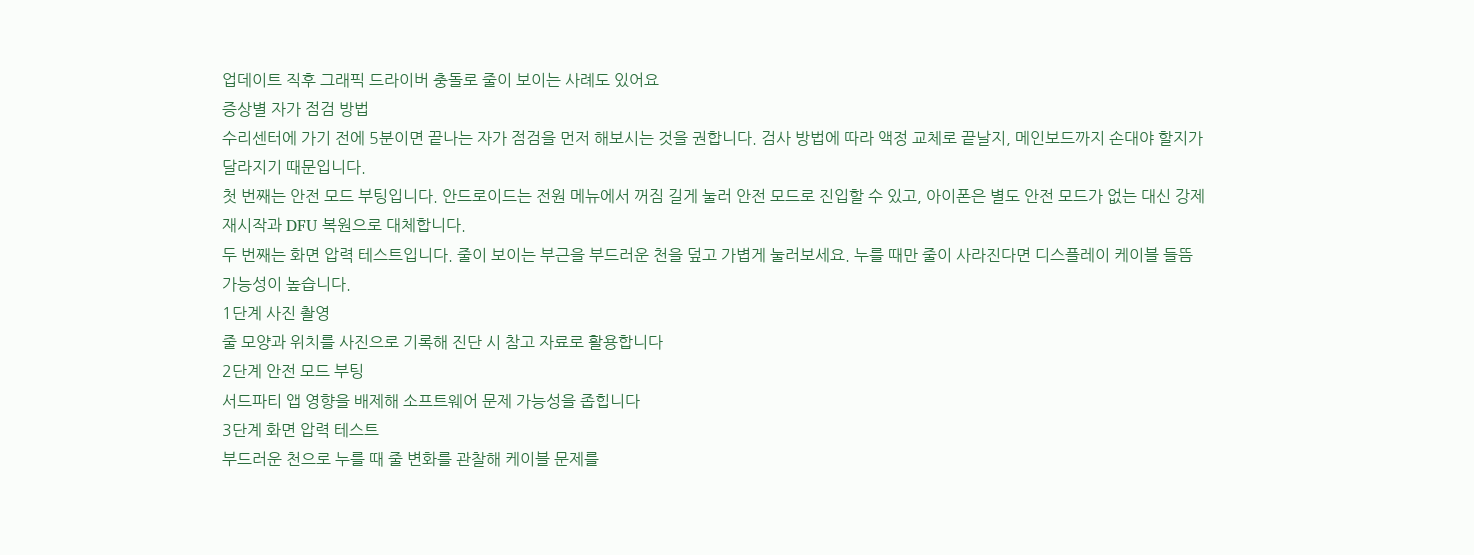업데이트 직후 그래픽 드라이버 충돌로 줄이 보이는 사례도 있어요
증상별 자가 점검 방법
수리센터에 가기 전에 5분이면 끝나는 자가 점검을 먼저 해보시는 것을 권합니다. 검사 방법에 따라 액정 교체로 끝날지, 메인보드까지 손대야 할지가 달라지기 때문입니다.
첫 번째는 안전 모드 부팅입니다. 안드로이드는 전원 메뉴에서 꺼짐 길게 눌러 안전 모드로 진입할 수 있고, 아이폰은 별도 안전 모드가 없는 대신 강제 재시작과 DFU 복원으로 대체합니다.
두 번째는 화면 압력 테스트입니다. 줄이 보이는 부근을 부드러운 천을 덮고 가볍게 눌러보세요. 누를 때만 줄이 사라진다면 디스플레이 케이블 들뜸 가능성이 높습니다.
1단계 사진 촬영
줄 모양과 위치를 사진으로 기록해 진단 시 참고 자료로 활용합니다
2단계 안전 모드 부팅
서드파티 앱 영향을 배제해 소프트웨어 문제 가능성을 좁힙니다
3단계 화면 압력 테스트
부드러운 천으로 누를 때 줄 변화를 관찰해 케이블 문제를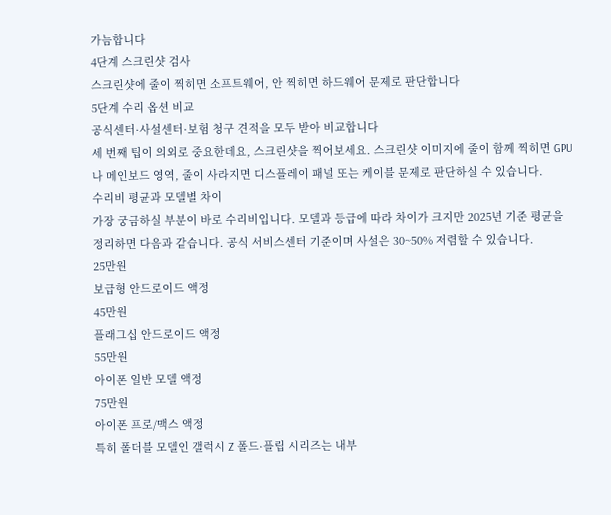가늠합니다
4단계 스크린샷 검사
스크린샷에 줄이 찍히면 소프트웨어, 안 찍히면 하드웨어 문제로 판단합니다
5단계 수리 옵션 비교
공식센터·사설센터·보험 청구 견적을 모두 받아 비교합니다
세 번째 팁이 의외로 중요한데요, 스크린샷을 찍어보세요. 스크린샷 이미지에 줄이 함께 찍히면 GPU나 메인보드 영역, 줄이 사라지면 디스플레이 패널 또는 케이블 문제로 판단하실 수 있습니다.
수리비 평균과 모델별 차이
가장 궁금하실 부분이 바로 수리비입니다. 모델과 등급에 따라 차이가 크지만 2025년 기준 평균을 정리하면 다음과 같습니다. 공식 서비스센터 기준이며 사설은 30~50% 저렴할 수 있습니다.
25만원
보급형 안드로이드 액정
45만원
플래그십 안드로이드 액정
55만원
아이폰 일반 모델 액정
75만원
아이폰 프로/맥스 액정
특히 폴더블 모델인 갤럭시 Z 폴드·플립 시리즈는 내부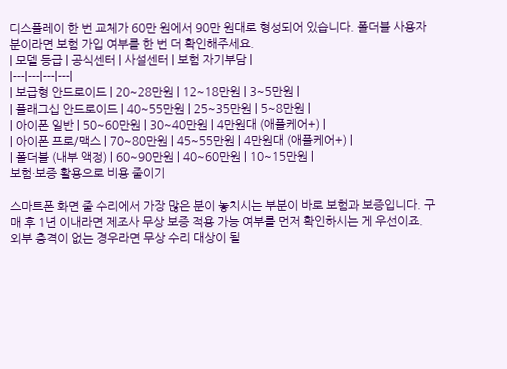디스플레이 한 번 교체가 60만 원에서 90만 원대로 형성되어 있습니다. 폴더블 사용자분이라면 보험 가입 여부를 한 번 더 확인해주세요.
| 모델 등급 | 공식센터 | 사설센터 | 보험 자기부담 |
|---|---|---|---|
| 보급형 안드로이드 | 20~28만원 | 12~18만원 | 3~5만원 |
| 플래그십 안드로이드 | 40~55만원 | 25~35만원 | 5~8만원 |
| 아이폰 일반 | 50~60만원 | 30~40만원 | 4만원대 (애플케어+) |
| 아이폰 프로/맥스 | 70~80만원 | 45~55만원 | 4만원대 (애플케어+) |
| 폴더블 (내부 액정) | 60~90만원 | 40~60만원 | 10~15만원 |
보험·보증 활용으로 비용 줄이기

스마트폰 화면 줄 수리에서 가장 많은 분이 놓치시는 부분이 바로 보험과 보증입니다. 구매 후 1년 이내라면 제조사 무상 보증 적용 가능 여부를 먼저 확인하시는 게 우선이죠.
외부 충격이 없는 경우라면 무상 수리 대상이 될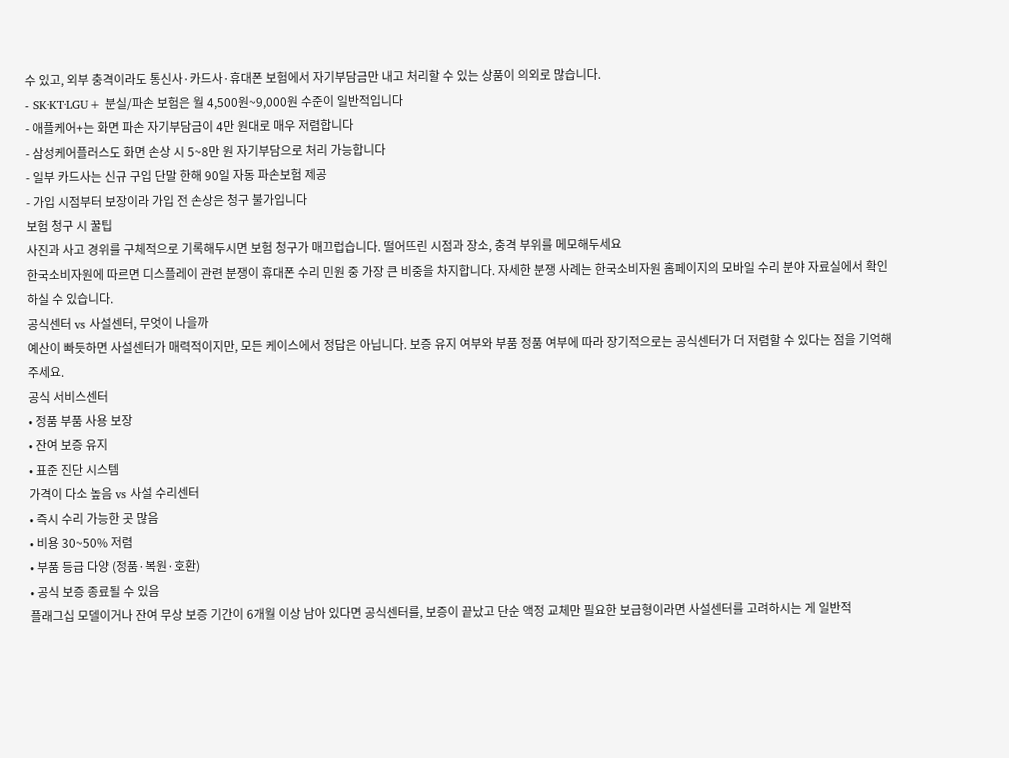수 있고, 외부 충격이라도 통신사·카드사·휴대폰 보험에서 자기부담금만 내고 처리할 수 있는 상품이 의외로 많습니다.
- SK·KT·LGU+ 분실/파손 보험은 월 4,500원~9,000원 수준이 일반적입니다
- 애플케어+는 화면 파손 자기부담금이 4만 원대로 매우 저렴합니다
- 삼성케어플러스도 화면 손상 시 5~8만 원 자기부담으로 처리 가능합니다
- 일부 카드사는 신규 구입 단말 한해 90일 자동 파손보험 제공
- 가입 시점부터 보장이라 가입 전 손상은 청구 불가입니다
보험 청구 시 꿀팁
사진과 사고 경위를 구체적으로 기록해두시면 보험 청구가 매끄럽습니다. 떨어뜨린 시점과 장소, 충격 부위를 메모해두세요
한국소비자원에 따르면 디스플레이 관련 분쟁이 휴대폰 수리 민원 중 가장 큰 비중을 차지합니다. 자세한 분쟁 사례는 한국소비자원 홈페이지의 모바일 수리 분야 자료실에서 확인하실 수 있습니다.
공식센터 vs 사설센터, 무엇이 나을까
예산이 빠듯하면 사설센터가 매력적이지만, 모든 케이스에서 정답은 아닙니다. 보증 유지 여부와 부품 정품 여부에 따라 장기적으로는 공식센터가 더 저렴할 수 있다는 점을 기억해주세요.
공식 서비스센터
• 정품 부품 사용 보장
• 잔여 보증 유지
• 표준 진단 시스템
가격이 다소 높음 vs 사설 수리센터
• 즉시 수리 가능한 곳 많음
• 비용 30~50% 저렴
• 부품 등급 다양 (정품·복원·호환)
• 공식 보증 종료될 수 있음
플래그십 모델이거나 잔여 무상 보증 기간이 6개월 이상 남아 있다면 공식센터를, 보증이 끝났고 단순 액정 교체만 필요한 보급형이라면 사설센터를 고려하시는 게 일반적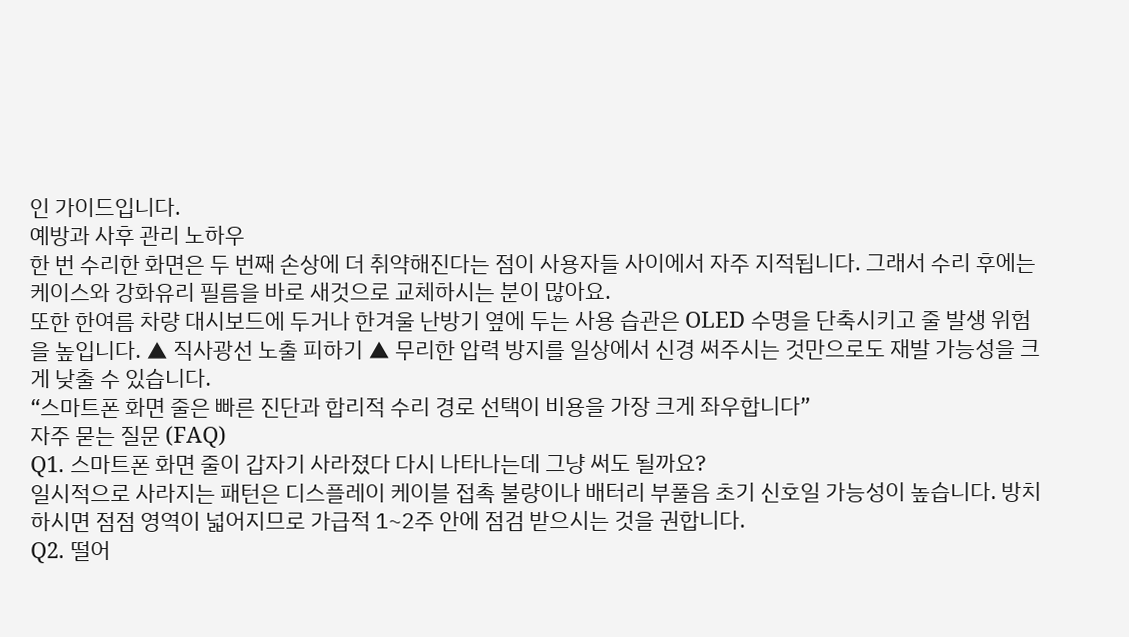인 가이드입니다.
예방과 사후 관리 노하우
한 번 수리한 화면은 두 번째 손상에 더 취약해진다는 점이 사용자들 사이에서 자주 지적됩니다. 그래서 수리 후에는 케이스와 강화유리 필름을 바로 새것으로 교체하시는 분이 많아요.
또한 한여름 차량 대시보드에 두거나 한겨울 난방기 옆에 두는 사용 습관은 OLED 수명을 단축시키고 줄 발생 위험을 높입니다. ▲ 직사광선 노출 피하기 ▲ 무리한 압력 방지를 일상에서 신경 써주시는 것만으로도 재발 가능성을 크게 낮출 수 있습니다.
“스마트폰 화면 줄은 빠른 진단과 합리적 수리 경로 선택이 비용을 가장 크게 좌우합니다”
자주 묻는 질문 (FAQ)
Q1. 스마트폰 화면 줄이 갑자기 사라졌다 다시 나타나는데 그냥 써도 될까요?
일시적으로 사라지는 패턴은 디스플레이 케이블 접촉 불량이나 배터리 부풀음 초기 신호일 가능성이 높습니다. 방치하시면 점점 영역이 넓어지므로 가급적 1~2주 안에 점검 받으시는 것을 권합니다.
Q2. 떨어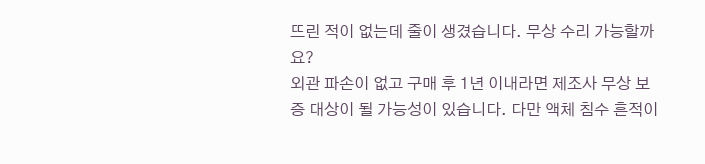뜨린 적이 없는데 줄이 생겼습니다. 무상 수리 가능할까요?
외관 파손이 없고 구매 후 1년 이내라면 제조사 무상 보증 대상이 될 가능성이 있습니다. 다만 액체 침수 흔적이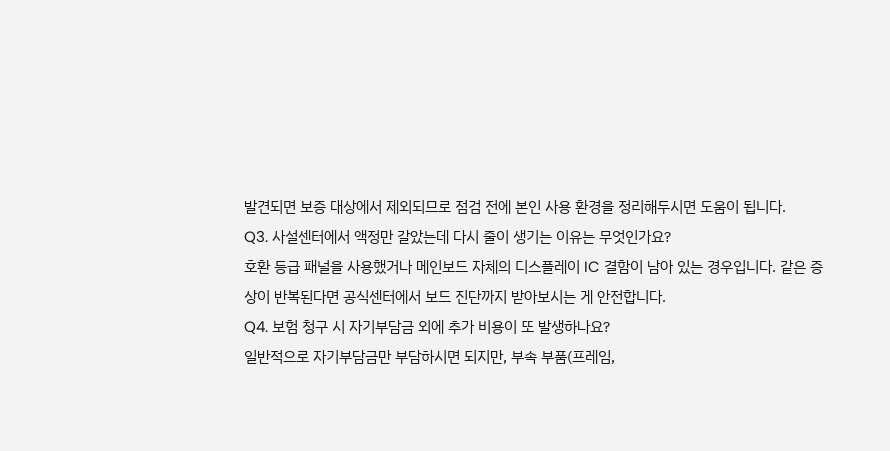발견되면 보증 대상에서 제외되므로 점검 전에 본인 사용 환경을 정리해두시면 도움이 됩니다.
Q3. 사설센터에서 액정만 갈았는데 다시 줄이 생기는 이유는 무엇인가요?
호환 등급 패널을 사용했거나 메인보드 자체의 디스플레이 IC 결함이 남아 있는 경우입니다. 같은 증상이 반복된다면 공식센터에서 보드 진단까지 받아보시는 게 안전합니다.
Q4. 보험 청구 시 자기부담금 외에 추가 비용이 또 발생하나요?
일반적으로 자기부담금만 부담하시면 되지만, 부속 부품(프레임,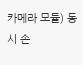카메라 모듈) 동시 손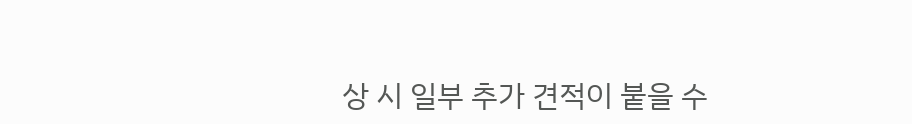상 시 일부 추가 견적이 붙을 수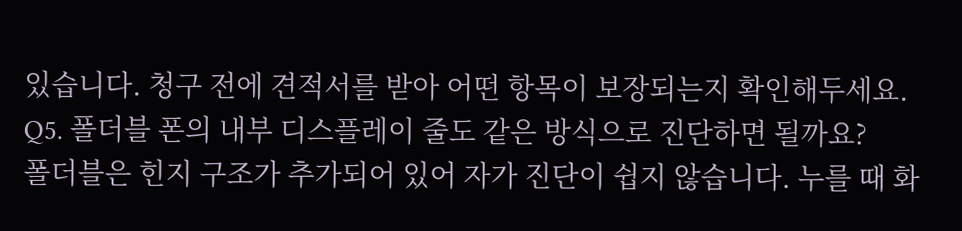있습니다. 청구 전에 견적서를 받아 어떤 항목이 보장되는지 확인해두세요.
Q5. 폴더블 폰의 내부 디스플레이 줄도 같은 방식으로 진단하면 될까요?
폴더블은 힌지 구조가 추가되어 있어 자가 진단이 쉽지 않습니다. 누를 때 화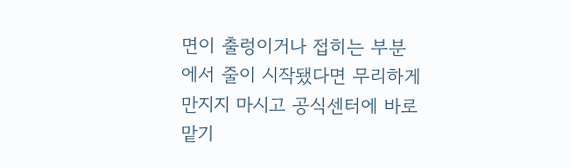면이 출렁이거나 접히는 부분에서 줄이 시작됐다면 무리하게 만지지 마시고 공식센터에 바로 맡기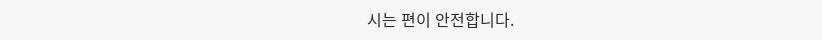시는 편이 안전합니다.